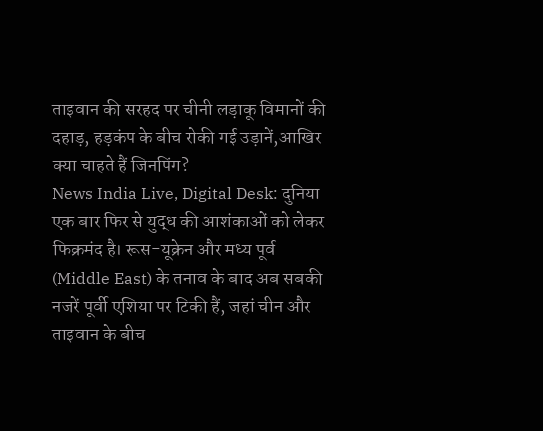ताइवान की सरहद पर चीनी लड़ाकू विमानों की दहाड़, हड़कंप के बीच रोकी गई उड़ानें,आखिर क्या चाहते हैं जिनपिंग?
News India Live, Digital Desk: दुनिया एक बार फिर से युद्ध की आशंकाओं को लेकर फिक्रमंद है। रूस-यूक्रेन और मध्य पूर्व (Middle East) के तनाव के बाद अब सबकी नजरें पूर्वी एशिया पर टिकी हैं, जहां चीन और ताइवान के बीच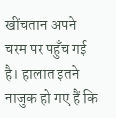खींचतान अपने चरम पर पहुँच गई है। हालात इतने नाजुक हो गए हैं कि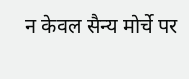न केवल सैन्य मोर्चे पर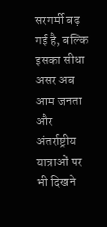सरगर्मी बढ़ गई है, बल्कि इसका सीधा असर अब आम जनता और अंतर्राष्ट्रीय यात्राओं पर भी दिखने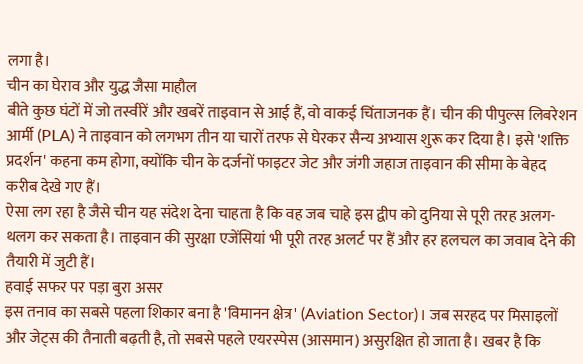लगा है।
चीन का घेराव और युद्ध जैसा माहौल
बीते कुछ घंटों में जो तस्वीरें और खबरें ताइवान से आई हैं, वो वाकई चिंताजनक हैं। चीन की पीपुल्स लिबरेशन आर्मी (PLA) ने ताइवान को लगभग तीन या चारों तरफ से घेरकर सैन्य अभ्यास शुरू कर दिया है। इसे 'शक्ति प्रदर्शन' कहना कम होगा, क्योंकि चीन के दर्जनों फाइटर जेट और जंगी जहाज ताइवान की सीमा के बेहद करीब देखे गए हैं।
ऐसा लग रहा है जैसे चीन यह संदेश देना चाहता है कि वह जब चाहे इस द्वीप को दुनिया से पूरी तरह अलग-थलग कर सकता है। ताइवान की सुरक्षा एजेंसियां भी पूरी तरह अलर्ट पर हैं और हर हलचल का जवाब देने की तैयारी में जुटी हैं।
हवाई सफर पर पड़ा बुरा असर
इस तनाव का सबसे पहला शिकार बना है 'विमानन क्षेत्र' (Aviation Sector)। जब सरहद पर मिसाइलों और जेट्स की तैनाती बढ़ती है, तो सबसे पहले एयरस्पेस (आसमान) असुरक्षित हो जाता है। खबर है कि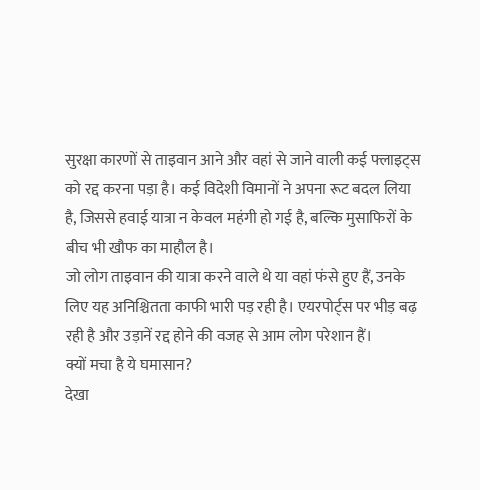सुरक्षा कारणों से ताइवान आने और वहां से जाने वाली कई फ्लाइट्स को रद्द करना पड़ा है। कई विदेशी विमानों ने अपना रूट बदल लिया है, जिससे हवाई यात्रा न केवल महंगी हो गई है, बल्कि मुसाफिरों के बीच भी खौफ का माहौल है।
जो लोग ताइवान की यात्रा करने वाले थे या वहां फंसे हुए हैं, उनके लिए यह अनिश्चितता काफी भारी पड़ रही है। एयरपोर्ट्स पर भीड़ बढ़ रही है और उड़ानें रद्द होने की वजह से आम लोग परेशान हैं।
क्यों मचा है ये घमासान?
देखा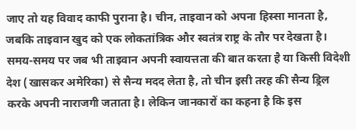जाए तो यह विवाद काफी पुराना है। चीन, ताइवान को अपना हिस्सा मानता है, जबकि ताइवान खुद को एक लोकतांत्रिक और स्वतंत्र राष्ट्र के तौर पर देखता है। समय-समय पर जब भी ताइवान अपनी स्वायत्तता की बात करता है या किसी विदेशी देश (खासकर अमेरिका) से सैन्य मदद लेता है, तो चीन इसी तरह की सैन्य ड्रिल करके अपनी नाराजगी जताता है। लेकिन जानकारों का कहना है कि इस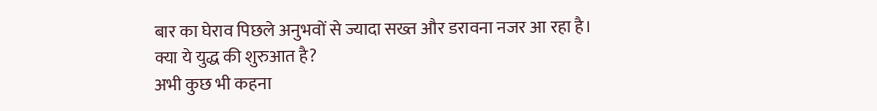बार का घेराव पिछले अनुभवों से ज्यादा सख्त और डरावना नजर आ रहा है।
क्या ये युद्ध की शुरुआत है?
अभी कुछ भी कहना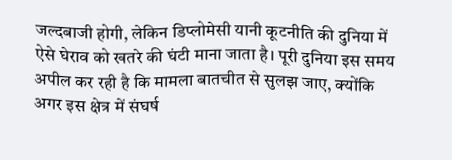जल्दबाजी होगी, लेकिन डिप्लोमेसी यानी कूटनीति की दुनिया में ऐसे घेराव को खतरे की घंटी माना जाता है। पूरी दुनिया इस समय अपील कर रही है कि मामला बातचीत से सुलझ जाए, क्योंकि अगर इस क्षेत्र में संघर्ष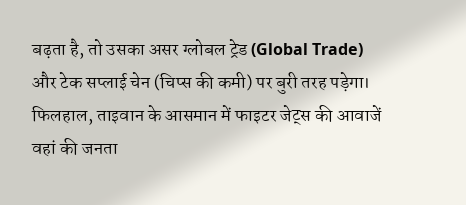बढ़ता है, तो उसका असर ग्लोबल ट्रेड (Global Trade) और टेक सप्लाई चेन (चिप्स की कमी) पर बुरी तरह पड़ेगा।
फिलहाल, ताइवान के आसमान में फाइटर जेट्स की आवाजें वहां की जनता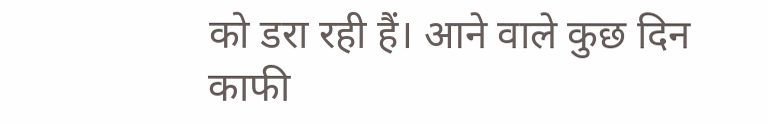को डरा रही हैं। आने वाले कुछ दिन काफी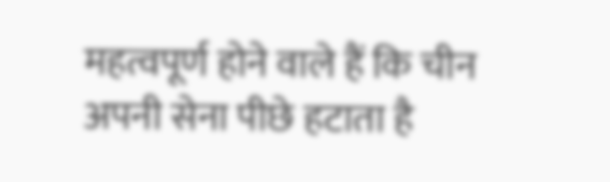महत्वपूर्ण होने वाले हैं कि चीन अपनी सेना पीछे हटाता है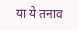या ये तनाव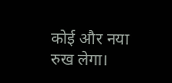कोई और नया रुख लेगा।